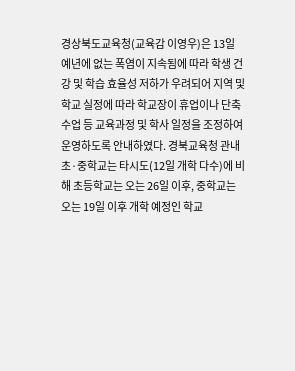경상북도교육청(교육감 이영우)은 13일 예년에 없는 폭염이 지속됨에 따라 학생 건강 및 학습 효율성 저하가 우려되어 지역 및 학교 실정에 따라 학교장이 휴업이나 단축수업 등 교육과정 및 학사 일정을 조정하여 운영하도록 안내하였다. 경북교육청 관내 초·중학교는 타시도(12일 개학 다수)에 비해 초등학교는 오는 26일 이후, 중학교는 오는 19일 이후 개학 예정인 학교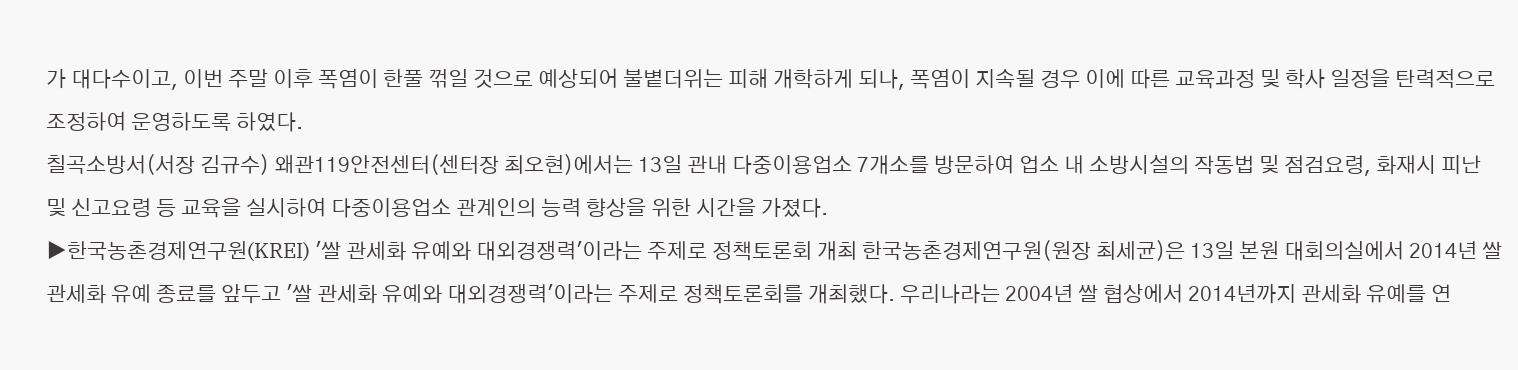가 대다수이고, 이번 주말 이후 폭염이 한풀 꺾일 것으로 예상되어 불볕더위는 피해 개학하게 되나, 폭염이 지속될 경우 이에 따른 교육과정 및 학사 일정을 탄력적으로 조정하여 운영하도록 하였다.
칠곡소방서(서장 김규수) 왜관119안전센터(센터장 최오현)에서는 13일 관내 다중이용업소 7개소를 방문하여 업소 내 소방시설의 작동법 및 점검요령, 화재시 피난 및 신고요령 등 교육을 실시하여 다중이용업소 관계인의 능력 향상을 위한 시간을 가졌다.
▶한국농촌경제연구원(KREI) '쌀 관세화 유예와 대외경쟁력'이라는 주제로 정책토론회 개최 한국농촌경제연구원(원장 최세균)은 13일 본원 대회의실에서 2014년 쌀 관세화 유예 종료를 앞두고 '쌀 관세화 유예와 대외경쟁력'이라는 주제로 정책토론회를 개최했다. 우리나라는 2004년 쌀 협상에서 2014년까지 관세화 유예를 연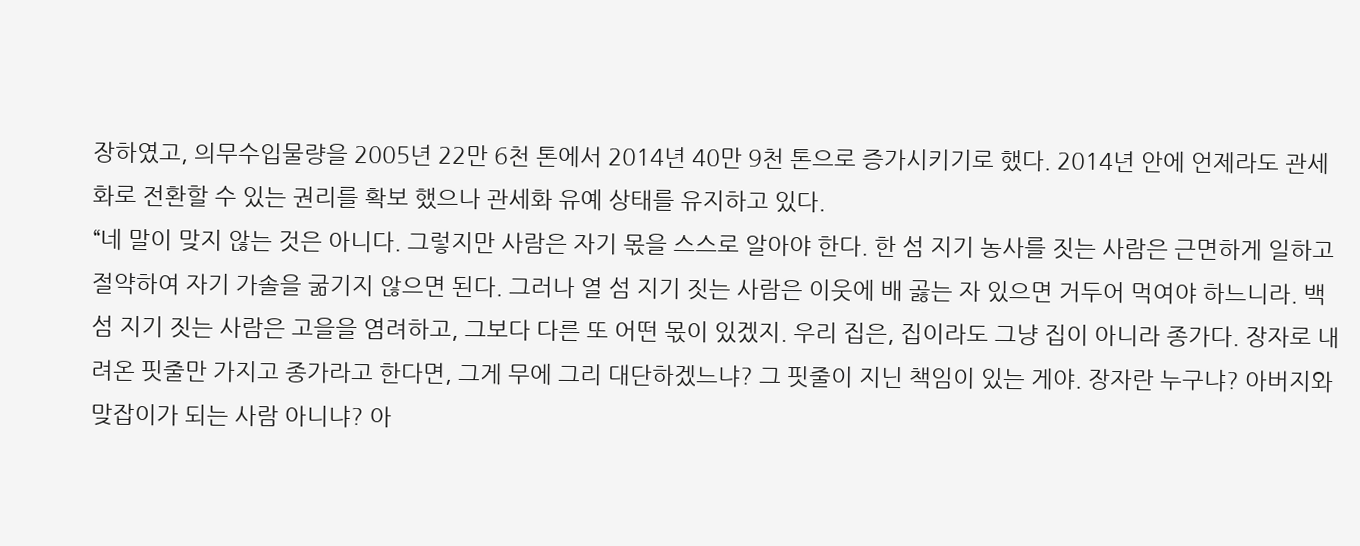장하였고, 의무수입물량을 2005년 22만 6천 톤에서 2014년 40만 9천 톤으로 증가시키기로 했다. 2014년 안에 언제라도 관세화로 전환할 수 있는 권리를 확보 했으나 관세화 유예 상태를 유지하고 있다.
“네 말이 맞지 않는 것은 아니다. 그렇지만 사람은 자기 몫을 스스로 알아야 한다. 한 섬 지기 농사를 짓는 사람은 근면하게 일하고 절약하여 자기 가솔을 굶기지 않으면 된다. 그러나 열 섬 지기 짓는 사람은 이웃에 배 곯는 자 있으면 거두어 먹여야 하느니라. 백 섬 지기 짓는 사람은 고을을 염려하고, 그보다 다른 또 어떤 몫이 있겠지. 우리 집은, 집이라도 그냥 집이 아니라 종가다. 장자로 내려온 핏줄만 가지고 종가라고 한다면, 그게 무에 그리 대단하겠느냐? 그 핏줄이 지닌 책임이 있는 게야. 장자란 누구냐? 아버지와 맞잡이가 되는 사람 아니냐? 아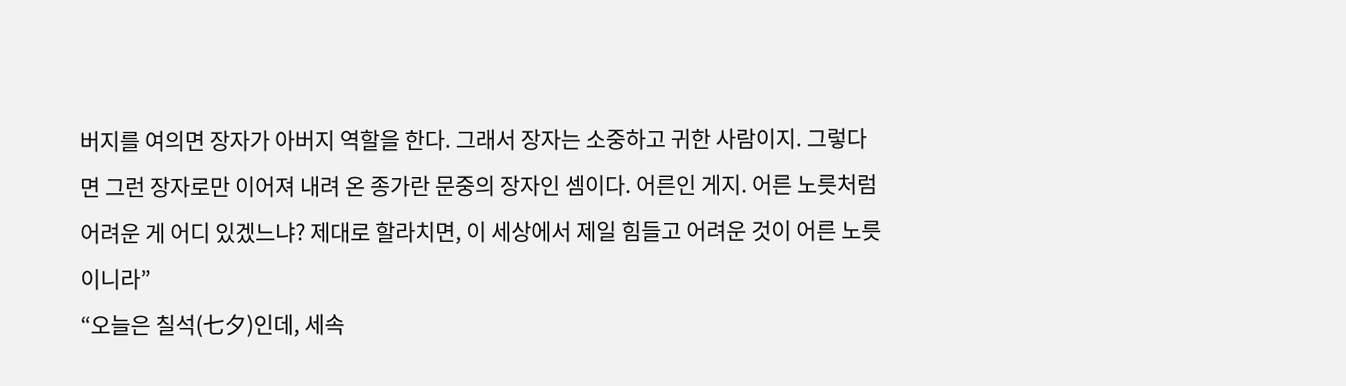버지를 여의면 장자가 아버지 역할을 한다. 그래서 장자는 소중하고 귀한 사람이지. 그렇다면 그런 장자로만 이어져 내려 온 종가란 문중의 장자인 셈이다. 어른인 게지. 어른 노릇처럼 어려운 게 어디 있겠느냐? 제대로 할라치면, 이 세상에서 제일 힘들고 어려운 것이 어른 노릇이니라”
“오늘은 칠석(七夕)인데, 세속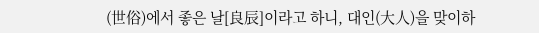(世俗)에서 좋은 날[良辰]이라고 하니, 대인(大人)을 맞이하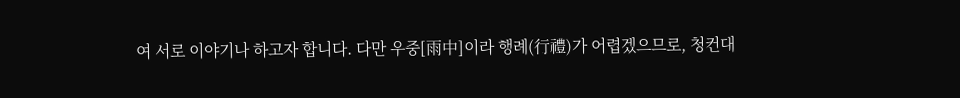여 서로 이야기나 하고자 합니다. 다만 우중[雨中]이라 행례(行禮)가 어렵겠으므로, 청컨대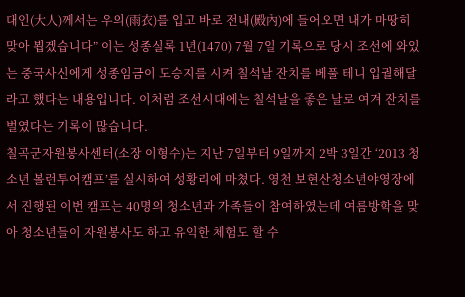대인(大人)께서는 우의(雨衣)를 입고 바로 전내(殿內)에 들어오면 내가 마땅히 맞아 뵙겠습니다” 이는 성종실록 1년(1470) 7월 7일 기록으로 당시 조선에 와있는 중국사신에게 성종임금이 도승지를 시켜 칠석날 잔치를 베풀 테니 입궐해달라고 했다는 내용입니다. 이처럼 조선시대에는 칠석날을 좋은 날로 여겨 잔치를 벌였다는 기록이 많습니다.
칠곡군자원봉사센터(소장 이형수)는 지난 7일부터 9일까지 2박 3일간 ‘2013 청소년 볼런투어캠프’를 실시하여 성황리에 마쳤다. 영천 보현산청소년야영장에서 진행된 이번 캠프는 40명의 청소년과 가족들이 참여하였는데 여름방학을 맞아 청소년들이 자원봉사도 하고 유익한 체험도 할 수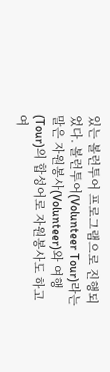있는 볼런투어 프로그램으로 진행되었다. 볼런투어(Volunteer Tour)라는 말은 자원봉사(Volunteer)와 여행(Tour)의 합성어로 자원봉사도 하고 여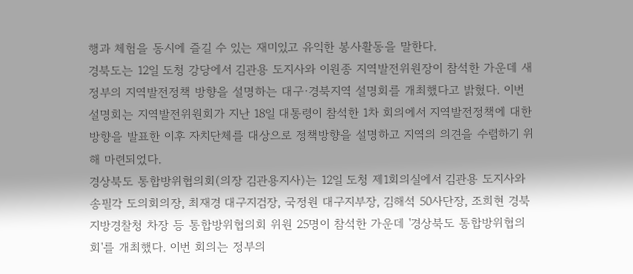행과 체험을 동시에 즐길 수 있는 재미있고 유익한 봉사활동을 말한다.
경북도는 12일 도청 강당에서 김관용 도지사와 이원종 지역발전위원장이 참석한 가운데 새정부의 지역발전정책 방향을 설명하는 대구·경북지역 설명회를 개최했다고 밝혔다. 이번 설명회는 지역발전위원회가 지난 18일 대통령이 참석한 1차 회의에서 지역발전정책에 대한 방향을 발표한 이후 자치단체를 대상으로 정책방향을 설명하고 지역의 의견을 수렴하기 위해 마련되었다.
경상북도 통합방위협의회(의장 김관용지사)는 12일 도청 제1회의실에서 김관용 도지사와 송필각 도의회의장, 최재경 대구지검장, 국정원 대구지부장, 김해석 50사단장, 조희현 경북지방경찰청 차장 등 통합방위협의회 위원 25명이 참석한 가운데 '경상북도 통합방위협의회'를 개최했다. 이번 회의는 정부의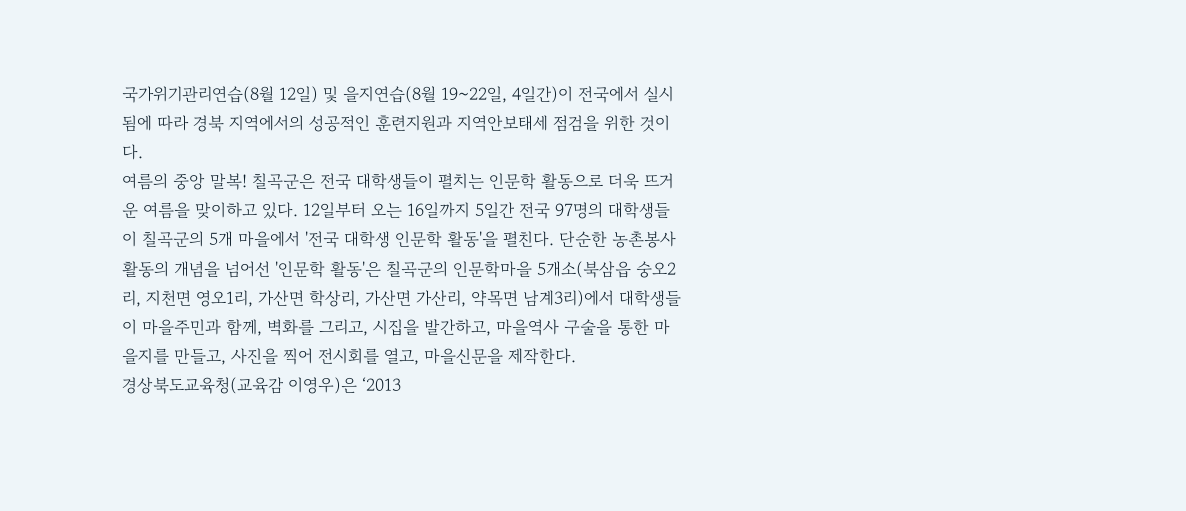국가위기관리연습(8월 12일) 및 을지연습(8월 19~22일, 4일간)이 전국에서 실시됨에 따라 경북 지역에서의 성공적인 훈련지원과 지역안보태세 점검을 위한 것이다.
여름의 중앙 말복! 칠곡군은 전국 대학생들이 펼치는 인문학 활동으로 더욱 뜨거운 여름을 맞이하고 있다. 12일부터 오는 16일까지 5일간 전국 97명의 대학생들이 칠곡군의 5개 마을에서 '전국 대학생 인문학 활동'을 펼친다. 단순한 농촌봉사활동의 개념을 넘어선 '인문학 활동'은 칠곡군의 인문학마을 5개소(북삼읍 숭오2리, 지천면 영오1리, 가산면 학상리, 가산면 가산리, 약목면 남계3리)에서 대학생들이 마을주민과 함께, 벽화를 그리고, 시집을 발간하고, 마을역사 구술을 통한 마을지를 만들고, 사진을 찍어 전시회를 열고, 마을신문을 제작한다.
경상북도교육청(교육감 이영우)은 ‘2013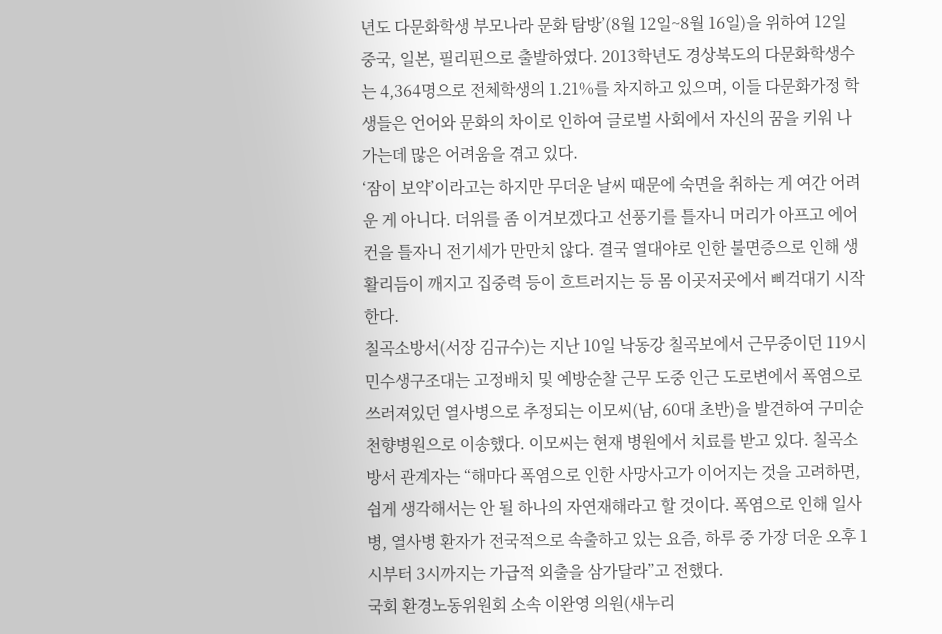년도 다문화학생 부모나라 문화 탐방’(8월 12일~8월 16일)을 위하여 12일 중국, 일본, 필리핀으로 출발하였다. 2013학년도 경상북도의 다문화학생수는 4,364명으로 전체학생의 1.21%를 차지하고 있으며, 이들 다문화가정 학생들은 언어와 문화의 차이로 인하여 글로벌 사회에서 자신의 꿈을 키워 나가는데 많은 어려움을 겪고 있다.
‘잠이 보약’이라고는 하지만 무더운 날씨 때문에 숙면을 취하는 게 여간 어려운 게 아니다. 더위를 좀 이겨보겠다고 선풍기를 틀자니 머리가 아프고 에어컨을 틀자니 전기세가 만만치 않다. 결국 열대야로 인한 불면증으로 인해 생활리듬이 깨지고 집중력 등이 흐트러지는 등 몸 이곳저곳에서 삐걱대기 시작한다.
칠곡소방서(서장 김규수)는 지난 10일 낙동강 칠곡보에서 근무중이던 119시민수생구조대는 고정배치 및 예방순찰 근무 도중 인근 도로변에서 폭염으로 쓰러져있던 열사병으로 추정되는 이모씨(남, 60대 초반)을 발견하여 구미순천향병원으로 이송했다. 이모씨는 현재 병원에서 치료를 받고 있다. 칠곡소방서 관계자는 “해마다 폭염으로 인한 사망사고가 이어지는 것을 고려하면, 쉽게 생각해서는 안 될 하나의 자연재해라고 할 것이다. 폭염으로 인해 일사병, 열사병 환자가 전국적으로 속출하고 있는 요즘, 하루 중 가장 더운 오후 1시부터 3시까지는 가급적 외출을 삼가달라”고 전했다.
국회 환경노동위원회 소속 이완영 의원(새누리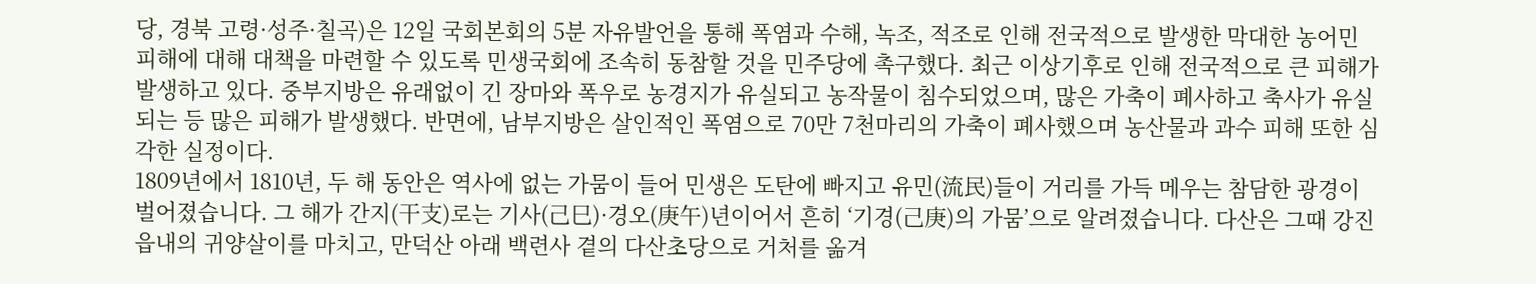당, 경북 고령·성주·칠곡)은 12일 국회본회의 5분 자유발언을 통해 폭염과 수해, 녹조, 적조로 인해 전국적으로 발생한 막대한 농어민 피해에 대해 대책을 마련할 수 있도록 민생국회에 조속히 동참할 것을 민주당에 촉구했다. 최근 이상기후로 인해 전국적으로 큰 피해가 발생하고 있다. 중부지방은 유래없이 긴 장마와 폭우로 농경지가 유실되고 농작물이 침수되었으며, 많은 가축이 폐사하고 축사가 유실되는 등 많은 피해가 발생했다. 반면에, 남부지방은 살인적인 폭염으로 70만 7천마리의 가축이 폐사했으며 농산물과 과수 피해 또한 심각한 실정이다.
1809년에서 1810년, 두 해 동안은 역사에 없는 가뭄이 들어 민생은 도탄에 빠지고 유민(流民)들이 거리를 가득 메우는 참담한 광경이 벌어졌습니다. 그 해가 간지(干支)로는 기사(己巳)·경오(庚午)년이어서 흔히 ‘기경(己庚)의 가뭄’으로 알려졌습니다. 다산은 그때 강진읍내의 귀양살이를 마치고, 만덕산 아래 백련사 곁의 다산초당으로 거처를 옮겨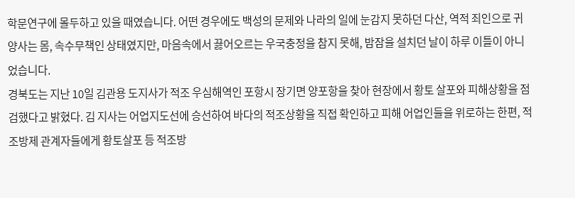학문연구에 몰두하고 있을 때였습니다. 어떤 경우에도 백성의 문제와 나라의 일에 눈감지 못하던 다산, 역적 죄인으로 귀양사는 몸, 속수무책인 상태였지만, 마음속에서 끓어오르는 우국충정을 참지 못해, 밤잠을 설치던 날이 하루 이틀이 아니었습니다.
경북도는 지난 10일 김관용 도지사가 적조 우심해역인 포항시 장기면 양포항을 찾아 현장에서 황토 살포와 피해상황을 점검했다고 밝혔다. 김 지사는 어업지도선에 승선하여 바다의 적조상황을 직접 확인하고 피해 어업인들을 위로하는 한편, 적조방제 관계자들에게 황토살포 등 적조방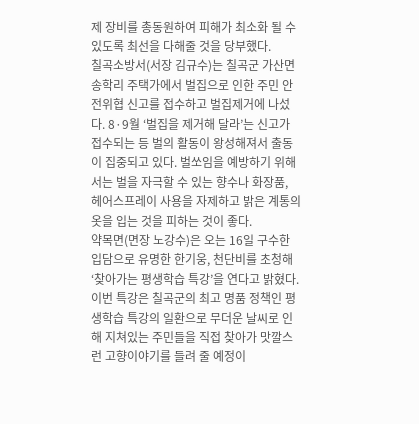제 장비를 총동원하여 피해가 최소화 될 수 있도록 최선을 다해줄 것을 당부했다.
칠곡소방서(서장 김규수)는 칠곡군 가산면 송학리 주택가에서 벌집으로 인한 주민 안전위협 신고를 접수하고 벌집제거에 나섰다. 8·9월 ‘벌집을 제거해 달라’는 신고가 접수되는 등 벌의 활동이 왕성해져서 출동이 집중되고 있다. 벌쏘임을 예방하기 위해서는 벌을 자극할 수 있는 향수나 화장품, 헤어스프레이 사용을 자제하고 밝은 계통의 옷을 입는 것을 피하는 것이 좋다.
약목면(면장 노강수)은 오는 16일 구수한 입담으로 유명한 한기웅, 천단비를 초청해 ‘찾아가는 평생학습 특강’을 연다고 밝혔다. 이번 특강은 칠곡군의 최고 명품 정책인 평생학습 특강의 일환으로 무더운 날씨로 인해 지쳐있는 주민들을 직접 찾아가 맛깔스런 고향이야기를 들려 줄 예정이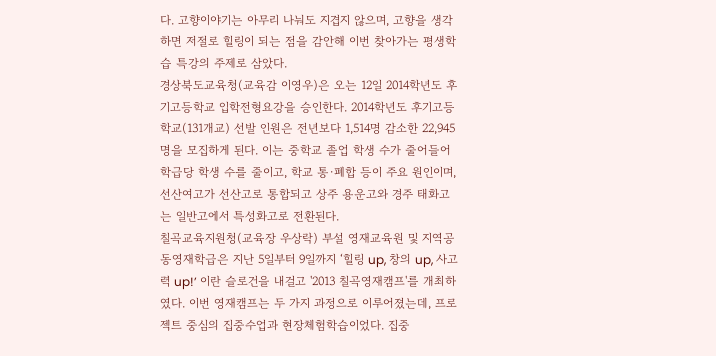다. 고향이야기는 아무리 나눠도 지겹지 않으며, 고향을 생각하면 저절로 힐링이 되는 점을 감안해 이번 찾아가는 평생학습 특강의 주제로 삼았다.
경상북도교육청(교육감 이영우)은 오는 12일 2014학년도 후기고등학교 입학전형요강을 승인한다. 2014학년도 후기고등학교(131개교) 선발 인원은 전년보다 1,514명 감소한 22,945명을 모집하게 된다. 이는 중학교 졸업 학생 수가 줄어들어 학급당 학생 수를 줄이고, 학교 통·폐합 등이 주요 원인이며, 선산여고가 선산고로 통합되고 상주 용운고와 경주 태화고는 일반고에서 특성화고로 전환된다.
칠곡교육지원청(교육장 우상락) 부설 영재교육원 및 지역공동영재학급은 지난 5일부터 9일까지 ‘힐링 up, 창의 up, 사고력 up!’ 이란 슬로건을 내걸고 '2013 칠곡영재캠프'를 개최하였다. 이번 영재캠프는 두 가지 과정으로 이루어졌는데, 프로젝트 중심의 집중수업과 현장체험학습이었다. 집중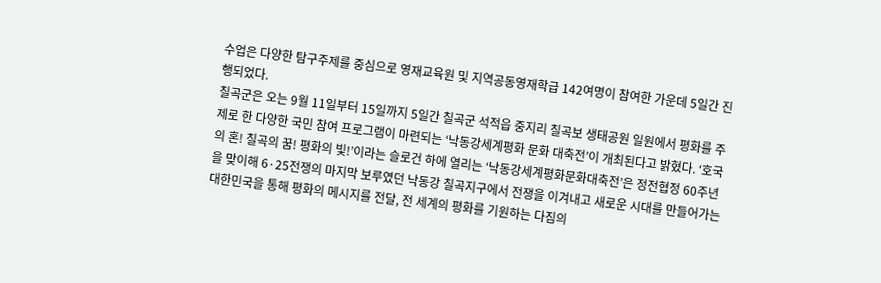수업은 다양한 탐구주제를 중심으로 영재교육원 및 지역공동영재학급 142여명이 참여한 가운데 5일간 진행되었다.
칠곡군은 오는 9월 11일부터 15일까지 5일간 칠곡군 석적읍 중지리 칠곡보 생태공원 일원에서 평화를 주제로 한 다양한 국민 참여 프로그램이 마련되는 ‘낙동강세계평화 문화 대축전’이 개최된다고 밝혔다. ‘호국의 혼! 칠곡의 꿈! 평화의 빛!’이라는 슬로건 하에 열리는 ‘낙동강세계평화문화대축전’은 정전협정 60주년을 맞이해 6·25전쟁의 마지막 보루였던 낙동강 칠곡지구에서 전쟁을 이겨내고 새로운 시대를 만들어가는 대한민국을 통해 평화의 메시지를 전달, 전 세계의 평화를 기원하는 다짐의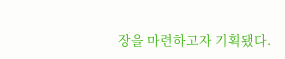장을 마련하고자 기획됐다.